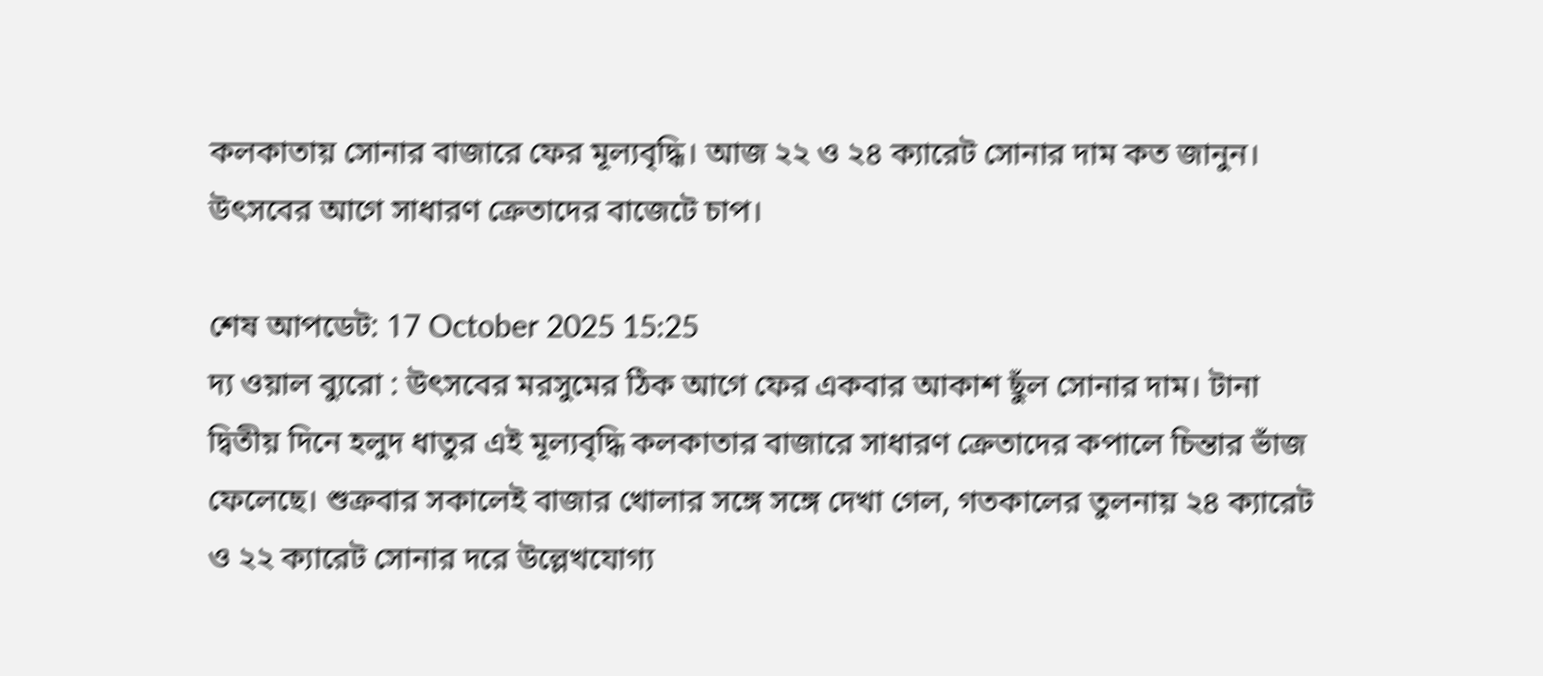কলকাতায় সোনার বাজারে ফের মূল্যবৃদ্ধি। আজ ২২ ও ২৪ ক্যারেট সোনার দাম কত জানুন। উৎসবের আগে সাধারণ ক্রেতাদের বাজেটে চাপ।

শেষ আপডেট: 17 October 2025 15:25
দ্য ওয়াল ব্যুরো : উৎসবের মরসুমের ঠিক আগে ফের একবার আকাশ ছুঁল সোনার দাম। টানা দ্বিতীয় দিনে হলুদ ধাতুর এই মূল্যবৃদ্ধি কলকাতার বাজারে সাধারণ ক্রেতাদের কপালে চিন্তার ভাঁজ ফেলেছে। শুক্রবার সকালেই বাজার খোলার সঙ্গে সঙ্গে দেখা গেল, গতকালের তুলনায় ২৪ ক্যারেট ও ২২ ক্যারেট সোনার দরে উল্লেখযোগ্য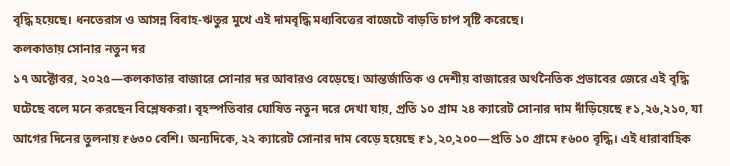বৃদ্ধি হয়েছে। ধনতেরাস ও আসন্ন বিবাহ-ঋতুর মুখে এই দামবৃদ্ধি মধ্যবিত্তের বাজেটে বাড়তি চাপ সৃষ্টি করেছে।
কলকাতায় সোনার নতুন দর
১৭ অক্টোবর, ২০২৫—কলকাতার বাজারে সোনার দর আবারও বেড়েছে। আন্তর্জাতিক ও দেশীয় বাজারের অর্থনৈতিক প্রভাবের জেরে এই বৃদ্ধি ঘটেছে বলে মনে করছেন বিশ্লেষকরা। বৃহস্পতিবার ঘোষিত নতুন দরে দেখা যায়, প্রতি ১০ গ্রাম ২৪ ক্যারেট সোনার দাম দাঁড়িয়েছে ₹১,২৬,২১০, যা আগের দিনের তুলনায় ₹৬৩০ বেশি। অন্যদিকে, ২২ ক্যারেট সোনার দাম বেড়ে হয়েছে ₹১,২০,২০০—প্রতি ১০ গ্রামে ₹৬০০ বৃদ্ধি। এই ধারাবাহিক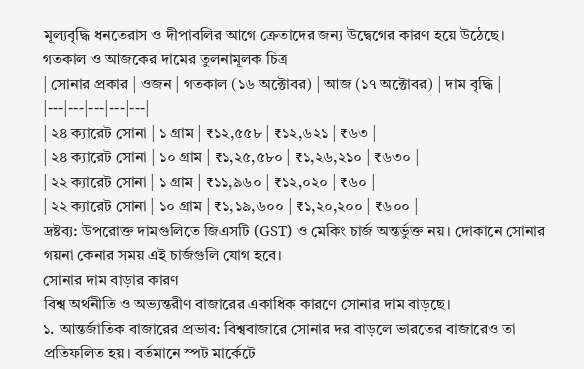মূল্যবৃদ্ধি ধনতেরাস ও দীপাবলির আগে ক্রেতাদের জন্য উদ্বেগের কারণ হয়ে উঠেছে।
গতকাল ও আজকের দামের তুলনামূলক চিত্র
| সোনার প্রকার | ওজন | গতকাল (১৬ অক্টোবর) | আজ (১৭ অক্টোবর) | দাম বৃদ্ধি |
|---|---|---|---|---|
| ২৪ ক্যারেট সোনা | ১ গ্রাম | ₹১২,৫৫৮ | ₹১২,৬২১ | ₹৬৩ |
| ২৪ ক্যারেট সোনা | ১০ গ্রাম | ₹১,২৫,৫৮০ | ₹১,২৬,২১০ | ₹৬৩০ |
| ২২ ক্যারেট সোনা | ১ গ্রাম | ₹১১,৯৬০ | ₹১২,০২০ | ₹৬০ |
| ২২ ক্যারেট সোনা | ১০ গ্রাম | ₹১,১৯,৬০০ | ₹১,২০,২০০ | ₹৬০০ |
দ্রষ্টব্য: উপরোক্ত দামগুলিতে জিএসটি (GST) ও মেকিং চার্জ অন্তর্ভুক্ত নয়। দোকানে সোনার গয়না কেনার সময় এই চার্জগুলি যোগ হবে।
সোনার দাম বাড়ার কারণ
বিশ্ব অর্থনীতি ও অভ্যন্তরীণ বাজারের একাধিক কারণে সোনার দাম বাড়ছে।
১. আন্তর্জাতিক বাজারের প্রভাব: বিশ্ববাজারে সোনার দর বাড়লে ভারতের বাজারেও তা প্রতিফলিত হয়। বর্তমানে স্পট মার্কেটে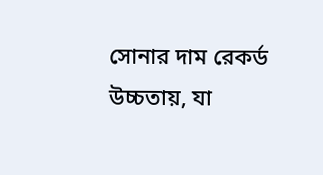সোনার দাম রেকর্ড উচ্চতায়, যা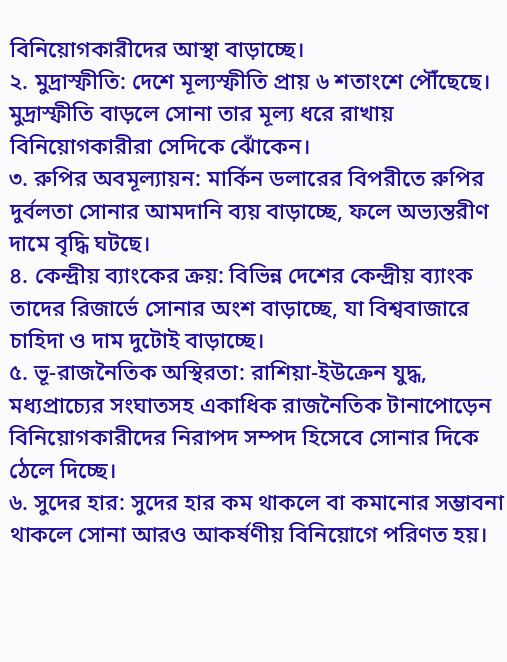বিনিয়োগকারীদের আস্থা বাড়াচ্ছে।
২. মুদ্রাস্ফীতি: দেশে মূল্যস্ফীতি প্রায় ৬ শতাংশে পৌঁছেছে। মুদ্রাস্ফীতি বাড়লে সোনা তার মূল্য ধরে রাখায় বিনিয়োগকারীরা সেদিকে ঝোঁকেন।
৩. রুপির অবমূল্যায়ন: মার্কিন ডলারের বিপরীতে রুপির দুর্বলতা সোনার আমদানি ব্যয় বাড়াচ্ছে, ফলে অভ্যন্তরীণ দামে বৃদ্ধি ঘটছে।
৪. কেন্দ্রীয় ব্যাংকের ক্রয়: বিভিন্ন দেশের কেন্দ্রীয় ব্যাংক তাদের রিজার্ভে সোনার অংশ বাড়াচ্ছে, যা বিশ্ববাজারে চাহিদা ও দাম দুটোই বাড়াচ্ছে।
৫. ভূ-রাজনৈতিক অস্থিরতা: রাশিয়া-ইউক্রেন যুদ্ধ, মধ্যপ্রাচ্যের সংঘাতসহ একাধিক রাজনৈতিক টানাপোড়েন বিনিয়োগকারীদের নিরাপদ সম্পদ হিসেবে সোনার দিকে ঠেলে দিচ্ছে।
৬. সুদের হার: সুদের হার কম থাকলে বা কমানোর সম্ভাবনা থাকলে সোনা আরও আকর্ষণীয় বিনিয়োগে পরিণত হয়।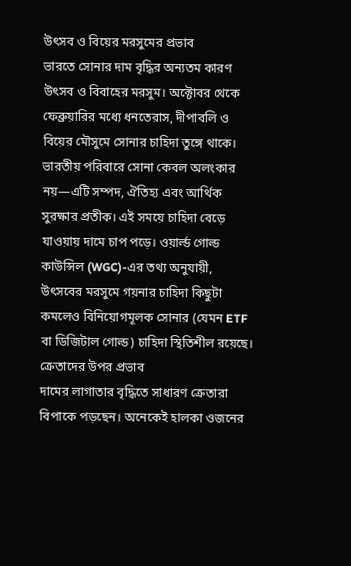উৎসব ও বিয়ের মরসুমের প্রভাব
ভারতে সোনার দাম বৃদ্ধির অন্যতম কারণ উৎসব ও বিবাহের মরসুম। অক্টোবর থেকে ফেব্রুয়ারির মধ্যে ধনতেরাস, দীপাবলি ও বিয়ের মৌসুমে সোনার চাহিদা তুঙ্গে থাকে। ভারতীয় পরিবারে সোনা কেবল অলংকার নয়—এটি সম্পদ, ঐতিহ্য এবং আর্থিক সুরক্ষার প্রতীক। এই সময়ে চাহিদা বেড়ে যাওয়ায় দামে চাপ পড়ে। ওয়ার্ল্ড গোল্ড কাউন্সিল (WGC)-এর তথ্য অনুযায়ী, উৎসবের মরসুমে গয়নার চাহিদা কিছুটা কমলেও বিনিয়োগমূলক সোনার (যেমন ETF বা ডিজিটাল গোল্ড) চাহিদা স্থিতিশীল রয়েছে।
ক্রেতাদের উপর প্রভাব
দামের লাগাতার বৃদ্ধিতে সাধারণ ক্রেতারা বিপাকে পড়ছেন। অনেকেই হালকা ওজনের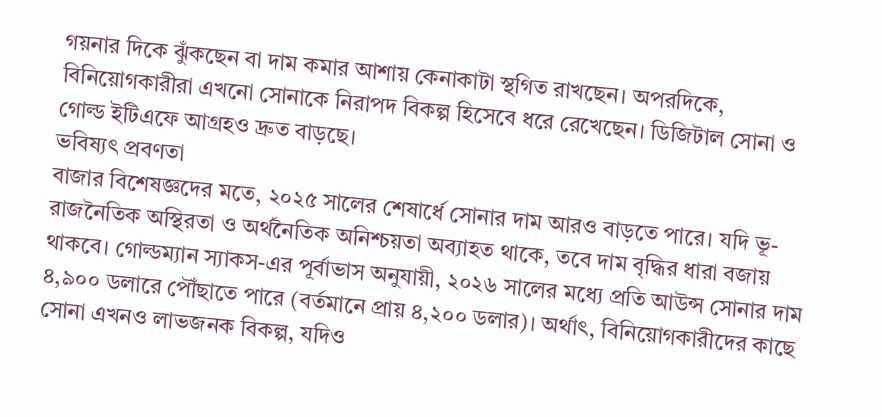গয়নার দিকে ঝুঁকছেন বা দাম কমার আশায় কেনাকাটা স্থগিত রাখছেন। অপরদিকে, বিনিয়োগকারীরা এখনো সোনাকে নিরাপদ বিকল্প হিসেবে ধরে রেখেছেন। ডিজিটাল সোনা ও গোল্ড ইটিএফে আগ্রহও দ্রুত বাড়ছে।
ভবিষ্যৎ প্রবণতা
বাজার বিশেষজ্ঞদের মতে, ২০২৫ সালের শেষার্ধে সোনার দাম আরও বাড়তে পারে। যদি ভূ-রাজনৈতিক অস্থিরতা ও অর্থনৈতিক অনিশ্চয়তা অব্যাহত থাকে, তবে দাম বৃদ্ধির ধারা বজায় থাকবে। গোল্ডম্যান স্যাকস-এর পূর্বাভাস অনুযায়ী, ২০২৬ সালের মধ্যে প্রতি আউন্স সোনার দাম ৪,৯০০ ডলারে পৌঁছাতে পারে (বর্তমানে প্রায় ৪,২০০ ডলার)। অর্থাৎ, বিনিয়োগকারীদের কাছে সোনা এখনও লাভজনক বিকল্প, যদিও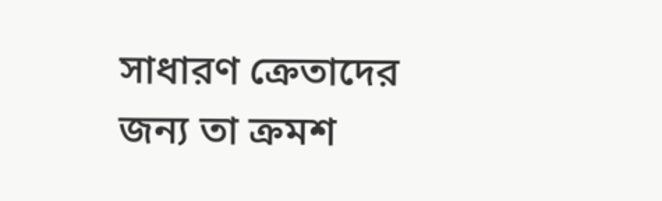সাধারণ ক্রেতাদের জন্য তা ক্রমশ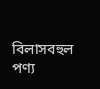বিলাসবহুল পণ্য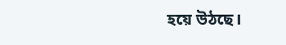হয়ে উঠছে।